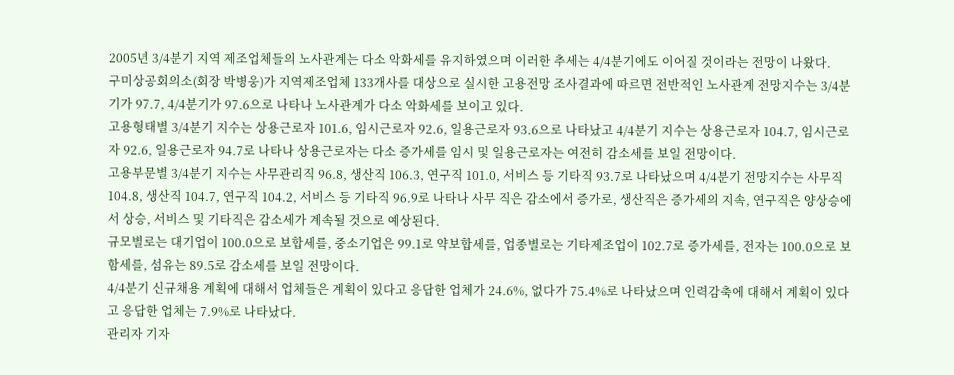2005년 3/4분기 지역 제조업체들의 노사관계는 다소 악화세를 유지하였으며 이러한 추세는 4/4분기에도 이어질 것이라는 전망이 나왔다.
구미상공회의소(회장 박병웅)가 지역제조업체 133개사를 대상으로 실시한 고용전망 조사결과에 따르면 전반적인 노사관계 전망지수는 3/4분기가 97.7, 4/4분기가 97.6으로 나타나 노사관계가 다소 악화세를 보이고 있다.
고용형태별 3/4분기 지수는 상용근로자 101.6, 임시근로자 92.6, 일용근로자 93.6으로 나타났고 4/4분기 지수는 상용근로자 104.7, 임시근로자 92.6, 일용근로자 94.7로 나타나 상용근로자는 다소 증가세를 임시 및 일용근로자는 여전히 감소세를 보일 전망이다.
고용부문별 3/4분기 지수는 사무관리직 96.8, 생산직 106.3, 연구직 101.0, 서비스 등 기타직 93.7로 나타났으며 4/4분기 전망지수는 사무직 104.8, 생산직 104.7, 연구직 104.2, 서비스 등 기타직 96.9로 나타나 사무 직은 감소에서 증가로, 생산직은 증가세의 지속, 연구직은 양상승에서 상승, 서비스 및 기타직은 감소세가 계속될 것으로 예상된다.
규모별로는 대기업이 100.0으로 보합세를, 중소기업은 99.1로 약보합세를, 업종별로는 기타제조업이 102.7로 증가세를, 전자는 100.0으로 보함세를, 섬유는 89.5로 감소세를 보일 전망이다.
4/4분기 신규채용 계획에 대해서 업체들은 계획이 있다고 응답한 업체가 24.6%, 없다가 75.4%로 나타났으며 인력감축에 대해서 계획이 있다고 응답한 업체는 7.9%로 나타났다.
관리자 기자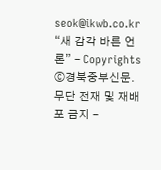seok@ikwb.co.kr “새 감각 바른 언론” - Copyrights ⓒ경북중부신문.
무단 전재 및 재배포 금지 -